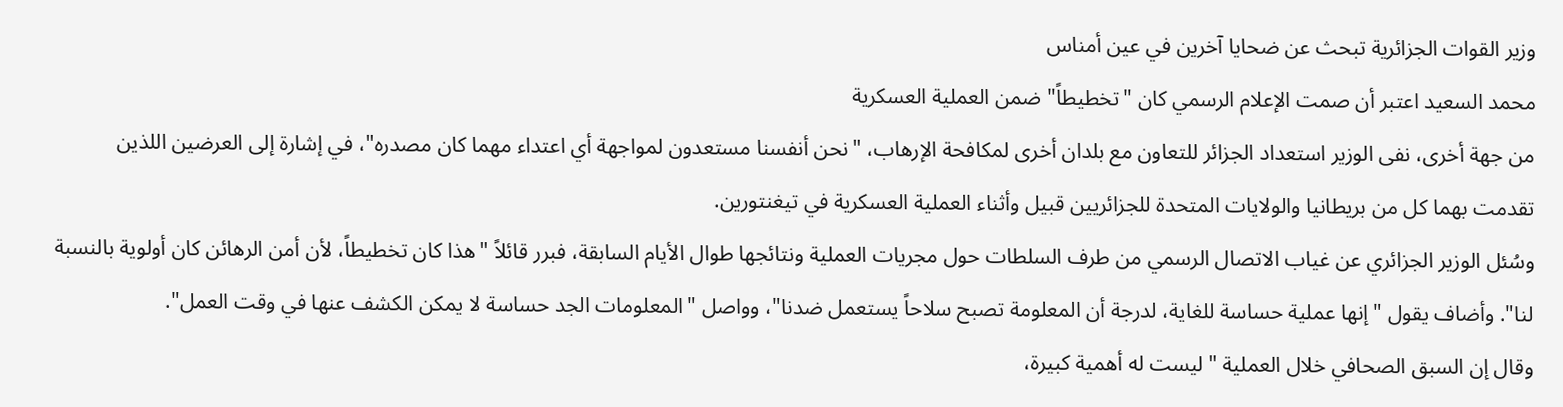وزير القوات الجزائرية تبحث عن ضحايا آخرين في عين أمناس
محمد السعيد اعتبر أن صمت الإعلام الرسمي كان "تخطيطاً" ضمن العملية العسكرية
من جهة أخرى، نفى الوزير استعداد الجزائر للتعاون مع بلدان أخرى لمكافحة الإرهاب، "نحن أنفسنا مستعدون لمواجهة أي اعتداء مهما كان مصدره"، في إشارة إلى العرضين اللذين تقدمت بهما كل من بريطانيا والولايات المتحدة للجزائريين قبيل وأثناء العملية العسكرية في تيغنتورين.
وسُئل الوزير الجزائري عن غياب الاتصال الرسمي من طرف السلطات حول مجريات العملية ونتائجها طوال الأيام السابقة، فبرر قائلاً "هذا كان تخطيطاً، لأن أمن الرهائن كان أولوية بالنسبة لنا". وأضاف يقول "إنها عملية حساسة للغاية، لدرجة أن المعلومة تصبح سلاحاً يستعمل ضدنا"، وواصل "المعلومات الجد حساسة لا يمكن الكشف عنها في وقت العمل".
وقال إن السبق الصحافي خلال العملية "ليست له أهمية كبيرة،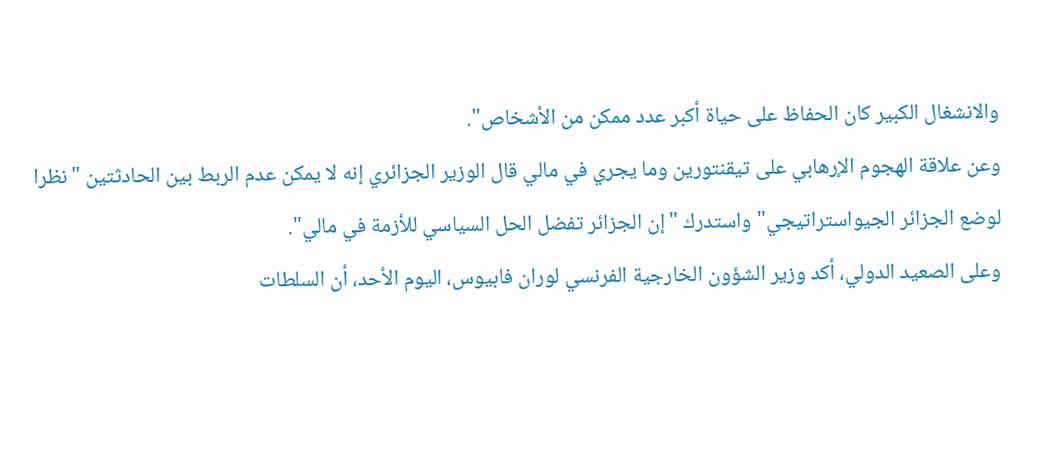والانشغال الكبير كان الحفاظ على حياة أكبر عدد ممكن من الأشخاص".
وعن علاقة الهجوم الإرهابي على تيقنتورين وما يجري في مالي قال الوزير الجزائري إنه لا يمكن عدم الربط بين الحادثتين "نظرا لوضع الجزائر الجيواستراتيجي" واستدرك "إن الجزائر تفضل الحل السياسي للأزمة في مالي".
وعلى الصعيد الدولي، أكد وزير الشؤون الخارجية الفرنسي لوران فابيوس، اليوم الأحد، أن السلطات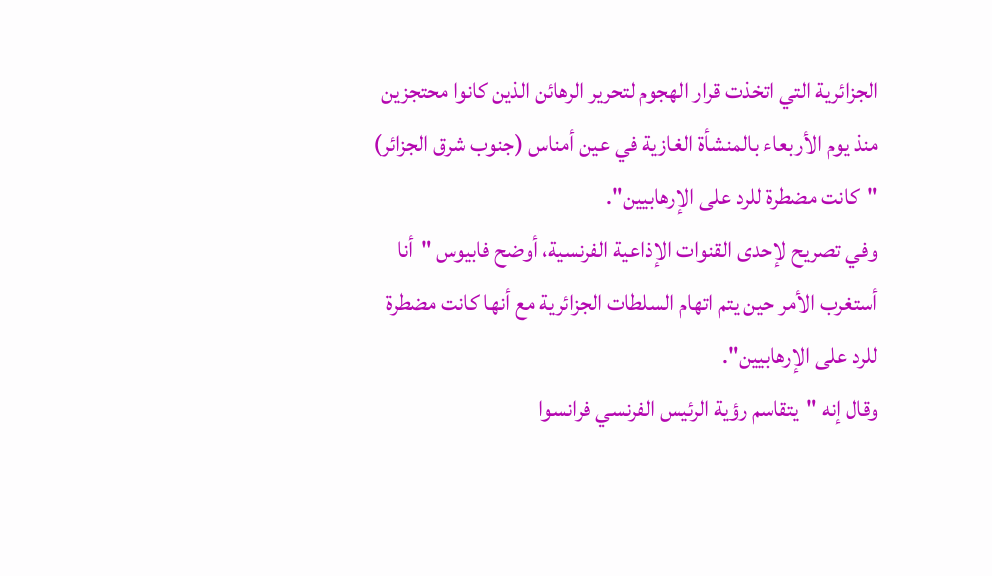الجزائرية التي اتخذت قرار الهجوم لتحرير الرهائن الذين كانوا محتجزين منذ يوم الأربعاء بالمنشأة الغازية في عين أمناس (جنوب شرق الجزائر) "كانت مضطرة للرد على الإرهابيين".
وفي تصريح لإحدى القنوات الإذاعية الفرنسية، أوضح فابيوس "أنا أستغرب الأمر حين يتم اتهام السلطات الجزائرية مع أنها كانت مضطرة للرد على الإرهابيين".
وقال إنه "يتقاسم رؤية الرئيس الفرنسي فرانسوا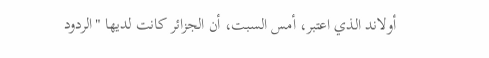أولاند الذي اعتبر، أمس السبت، أن الجزائر كانت لديها "الردود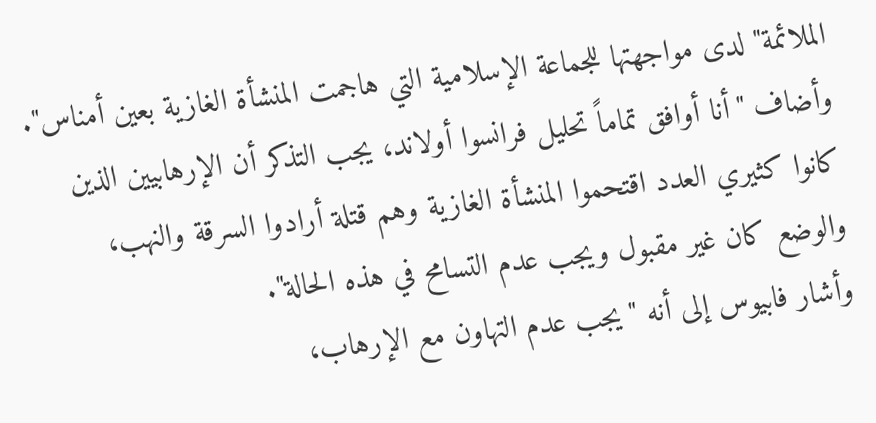الملائمة" لدى مواجهتها للجماعة الإسلامية التي هاجمت المنشأة الغازية بعين أمناس".
وأضاف "أنا أوافق تماماً تحليل فرانسوا أولاند، يجب التذكر أن الإرهابيين الذين كانوا كثيري العدد اقتحموا المنشأة الغازية وهم قتلة أرادوا السرقة والنهب، والوضع كان غير مقبول ويجب عدم التسامح في هذه الحالة".
وأشار فابيوس إلى أنه "يجب عدم التهاون مع الإرهاب،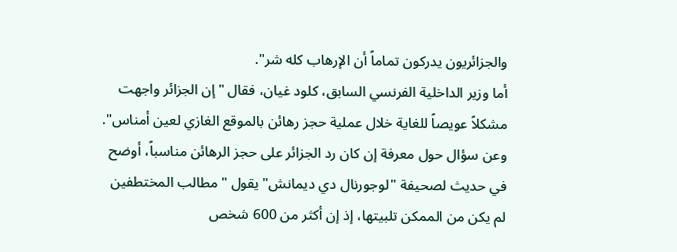والجزائريون يدركون تماماً أن الإرهاب كله شر".
أما وزير الداخلية الفرنسي السابق، كلود غيان، فقال "إن الجزائر واجهت مشكلاً عويصاً للغاية خلال عملية حجز رهائن بالموقع الغازي لعين أمناس".
وعن سؤال حول معرفة إن كان رد الجزائر على حجز الرهائن مناسباً، أوضح في حديث لصحيفة "لوجورنال دي ديمانش" يقول "مطالب المختطفين لم يكن من الممكن تلبيتها، إذ إن أكثر من 600 شخص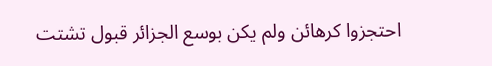احتجزوا كرهائن ولم يكن بوسع الجزائر قبول تشتت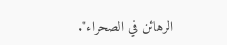الرهائن في الصحراء".